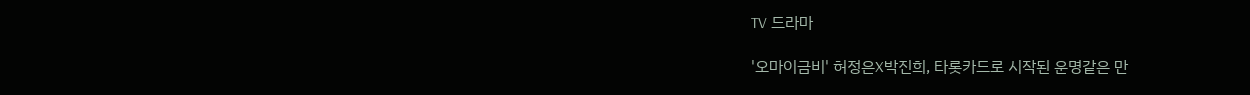TV 드라마

'오마이금비' 허정은X박진희, 타롯카드로 시작된 운명같은 만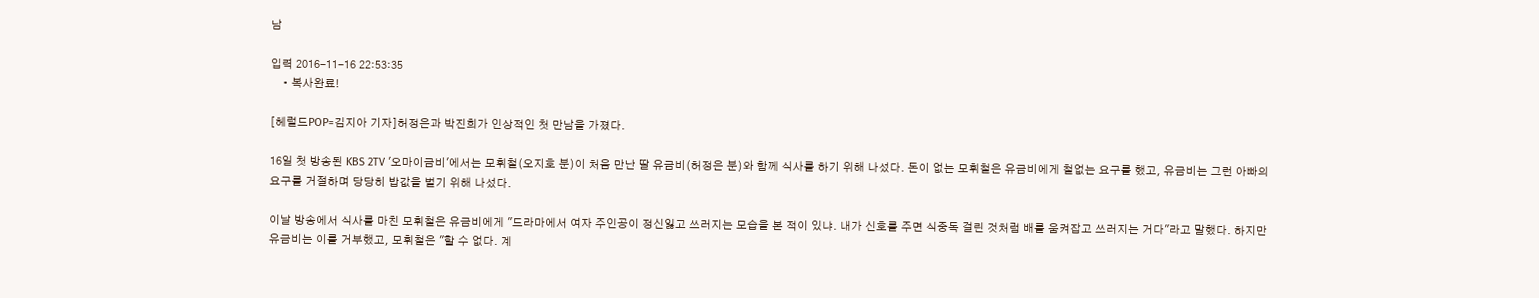남

입력 2016-11-16 22:53:35
    • 복사완료!

[헤럴드POP=김지아 기자]허정은과 박진희가 인상적인 첫 만남을 가졌다.

16일 첫 방송된 KBS 2TV '오마이금비'에서는 모휘철(오지호 분)이 처음 만난 딸 유금비(허정은 분)와 함께 식사를 하기 위해 나섰다. 돈이 없는 모휘철은 유금비에게 철없는 요구를 했고, 유금비는 그런 아빠의 요구를 거절하며 당당히 밥값을 벌기 위해 나섰다.

이날 방송에서 식사를 마친 모휘철은 유금비에게 "드라마에서 여자 주인공이 정신잃고 쓰러지는 모습을 본 적이 있냐. 내가 신호를 주면 식중독 걸린 것처럼 배를 움켜잡고 쓰러지는 거다"라고 말했다. 하지만 유금비는 이를 거부했고, 모휘철은 "할 수 없다. 계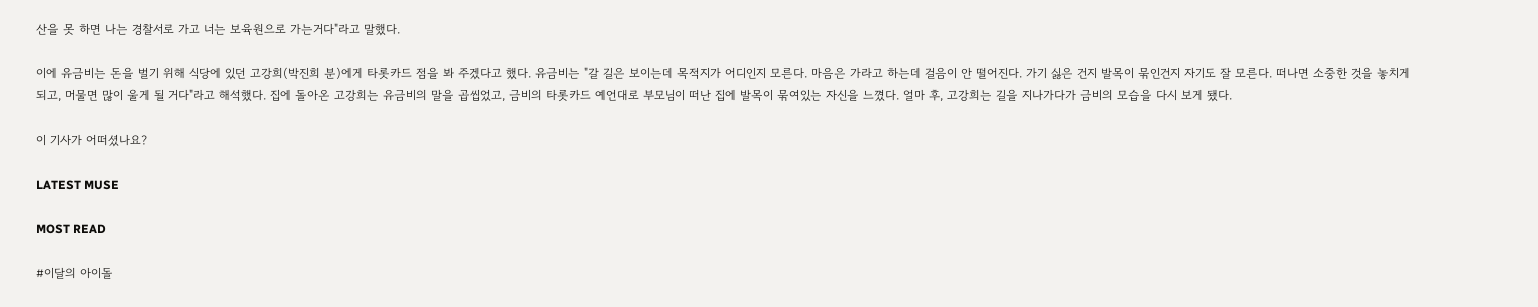산을 못 하면 나는 경찰서로 가고 너는 보육원으로 가는거다"라고 말했다.

이에 유금비는 돈을 벌기 위해 식당에 있던 고강희(박진희 분)에게 타롯카드 점을 봐 주겠다고 했다. 유금비는 "갈 길은 보이는데 목적지가 어디인지 모른다. 마음은 가라고 하는데 걸음이 안 떨어진다. 가기 싫은 건지 발목이 묶인건지 자기도 잘 모른다. 떠나면 소중한 것을 놓치게 되고, 머물면 많이 울게 될 거다"라고 해석했다. 집에 돌아온 고강희는 유금비의 말을 곱씹었고, 금비의 타롯카드 예언대로 부모님이 떠난 집에 발목이 묶여있는 자신을 느꼈다. 얼마 후, 고강희는 길을 지나가다가 금비의 모습을 다시 보게 됐다.

이 기사가 어떠셨나요?

LATEST MUSE

MOST READ

#이달의 아이돌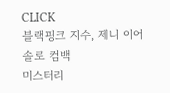CLICK
블랙핑크 지수, 제니 이어 솔로 컴백
미스터리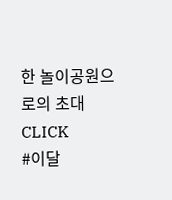한 놀이공원으로의 초대
CLICK
#이달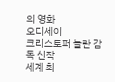의 영화
오디세이
크리스토퍼 놀란 감독 신작
세계 최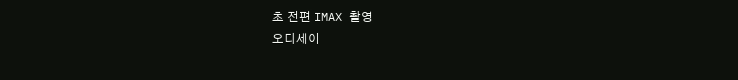초 전편 IMAX 촬영
오디세이